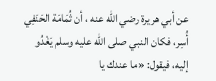عن أبي هريرة رضي الله عنه ، أن ثُمَامَة الحَنَفِي أُسِر، فكان النبي صلى الله عليه وسلم يَغْدُو إليه، فيقول: «ما عندك يا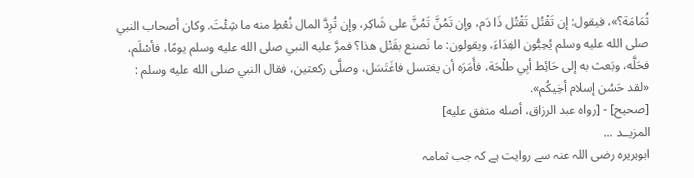ثُمَامَة؟»، فيقول: إن تَقْتُل تَقْتُل ذَا دَم، وإن تَمُنَّ تَمُنَّ على شَاكِر، وإن تُرِدَّ المال نُعْطِ منه ما شِئْتَ. وكان أصحاب النبي صلى الله عليه وسلم يُحِبُّون الفِدَاءَ، ويقولون: ما نَصنع بقَتْل هذا؟ فمرَّ عليه النبي صلى الله عليه وسلم يومًا، فأسْلَم، فحَلَّه، وبَعث به إلى حَائِط أبِي طلْحَة، فأَمَرَه أن يغتسل فاغَتَسَل، وصلَّى ركعتين، فقال النبي صلى الله عليه وسلم : «لقد حَسُن إسلام أخِيكُم».
[صحيح] - [رواه عبد الرزاق، أصله متفق عليه]
المزيــد ...
ابوہریرہ رضی اللہ عنہ سے روایت ہے کہ جب ثمامہ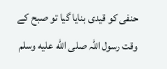حنفی کو قیدی بنایا گیا تو صبح کے وقت رسول اللہ صلى الله عليه وسلم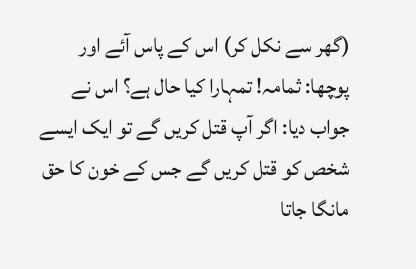(گھر سے نکل کر) اس کے پاس آئے اور پوچھا: ثمامہ! تمہارا کیا حال ہے؟ اس نے جواب دیا: اگر آپ قتل کریں گے تو ایک ایسے شخص کو قتل کریں گے جس کے خون کا حق مانگا جاتا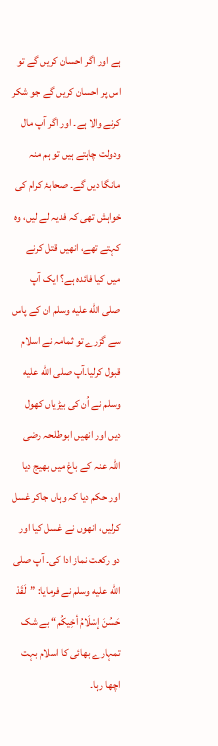ہے اور اگر احسان کریں گے تو اس پر احسان کریں گے جو شکر کرنے والا ہے۔ اور اگر آپ مال ودولت چاہتے ہیں تو ہم منہ مانگا دیں گے۔ صحابۂ کرام کی خواہش تھی کہ فدیہ لے لیں، وہ کہتے تھے، انھیں قتل کرنے میں کیا فائدہ ہے؟ ایک آپ صلى الله عليه وسلم ان کے پاس سے گزرے تو ثمامہ نے اسلام قبول کرلیا۔آپ صلى الله عليه وسلم نے اُن کی بیڑیاں کھول دیں اور انھیں ابوطلحہ رضی اللہ عنہ کے باغ میں بھیج دیا اور حکم دیا کہ وہاں جاکر غسل کرلیں، انھوں نے غسل کیا اور دو رکعت نماز ادا کی۔ آپ صلى الله عليه وسلم نے فرمایا: ”لَقَدْ حَسُنَ إسْلَامُ أخِيكُم“ بے شک تمہارے بھائی کا اسلام بہت اچھا رہا۔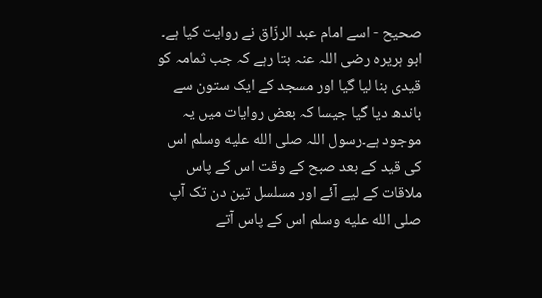صحیح - اسے امام عبد الرزّاق نے روایت کیا ہے۔
ابو ہریرہ رضی اللہ عنہ بتا رہے کہ جب ثمامہ کو قیدی بنا لیا گیا اور مسجد کے ایک ستون سے باندھ دیا گیا جیسا کہ بعض روایات میں یہ موجود ہے۔رسول اللہ صلى الله عليه وسلم اس کی قید کے بعد صبح کے وقت اس کے پاس ملاقات کے لیے آئے اور مسلسل تین دن تک آپ صلى الله عليه وسلم اس کے پاس آتے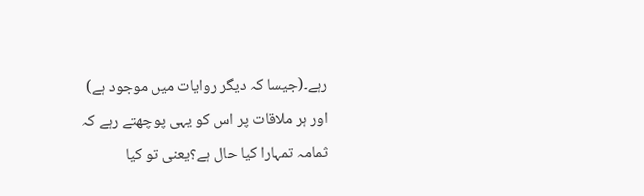رہے۔(جیسا کہ دیگر روایات میں موجود ہے) اور ہر ملاقات پر اس کو یہی پوچھتے رہے کہ ثمامہ تمہارا کیا حال ہے؟یعنی تو کیا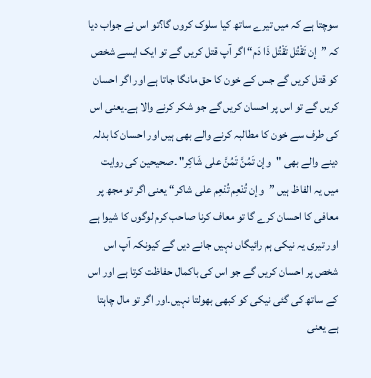سوچتا ہے کہ میں تیرے ساتھ کیا سلوک کروں گا؟تو اس نے جواب دیا کہ ”إن تَقْتُل تَقْتُل ذَا دَم“ اگر آپ قتل کریں گے تو ایک ایسے شخص کو قتل کریں گے جس کے خون کا حق مانگا جاتا ہے اور اگر احسان کریں گے تو اس پر احسان کریں گے جو شکر کرنے والا ہے۔یعنی اس کی طرف سے خون کا مطالبہ کرنے والے بھی ہیں اور احسان کا بدلہ دینے والے بھی "وإن تَمُنَّ تَمُنَّ على شَاكِر" ۔صحیحین کی روایت میں یہ الفاظ ہیں ”وإن تُنْعِم تُنْعِم على شاكر“ یعنی اگر تو مجھ پر معافی کا احسان کرے گا تو معاف کرنا صاحب کرم لوگوں کا شیوا ہے اور تیری یہ نیکی ہم رائیگاں نہیں جانے دیں گے کیونکہ آپ اس شخص پر احسان کریں گے جو اس کی باکمال حفاظت کرتا ہے اور اس کے ساتھ کی گئی نیکی کو کبھی بھولتا نہیں۔اور اگر تو مال چاہتا ہے یعنی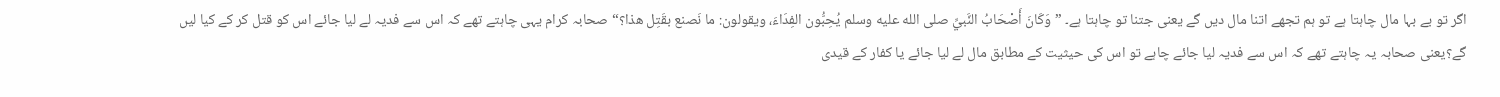اگر تو بے بہا مال چاہتا ہے تو ہم تجھے اتنا مال دیں گے یعنی جتنا تو چاہتا ہے۔ ”وَكَانَ أَصْحَابُ النَّبيِّ صلى الله عليه وسلم يُحِبُّون الفِدَاءَ، ويقولون: ما نَصنع بقَتِل هذا؟“ صحابہ کرام یہی چاہتے تھے کہ اس سے فدیہ لے لیا جائے اس کو قتل کر کے کیا لیں گے؟یعنی صحابہ یہ چاہتے تھے کہ اس سے فدیہ لیا جائے چاہے تو اس کی حیثیت کے مطابق مال لے لیا جائے یا کفار کے قیدی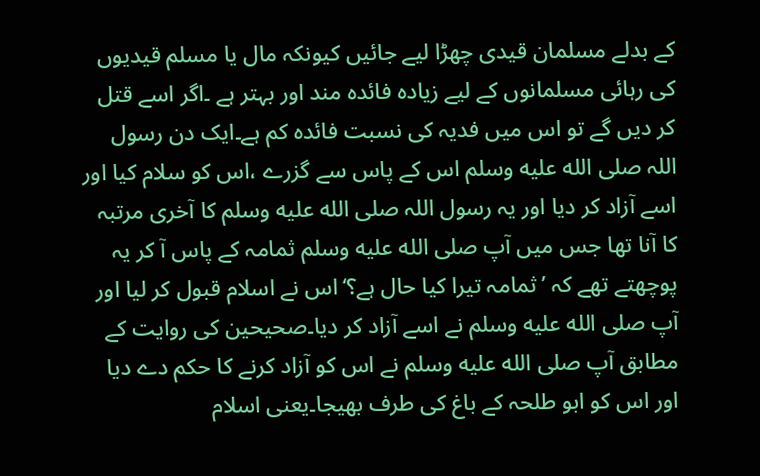کے بدلے مسلمان قیدی چھڑا لیے جائیں کیونکہ مال یا مسلم قیدیوں کی رہائی مسلمانوں کے لیے زیادہ فائدہ مند اور بہتر ہے ۔اگر اسے قتل کر دیں گے تو اس میں فدیہ کی نسبت فائدہ کم ہے۔ایک دن رسول اللہ صلى الله عليه وسلم اس کے پاس سے گزرے ،اس کو سلام کیا اور اسے آزاد کر دیا اور یہ رسول اللہ صلى الله عليه وسلم کا آخری مرتبہ کا آنا تھا جس میں آپ صلى الله عليه وسلم ثمامہ کے پاس آ کر یہ پوچھتے تھے کہ ’ثمامہ تیرا کیا حال ہے؟‘اس نے اسلام قبول کر لیا اور آپ صلى الله عليه وسلم نے اسے آزاد کر دیا۔صحیحین کی روایت کے مطابق آپ صلى الله عليه وسلم نے اس کو آزاد کرنے کا حکم دے دیا اور اس کو ابو طلحہ کے باغ کی طرف بھیجا۔یعنی اسلام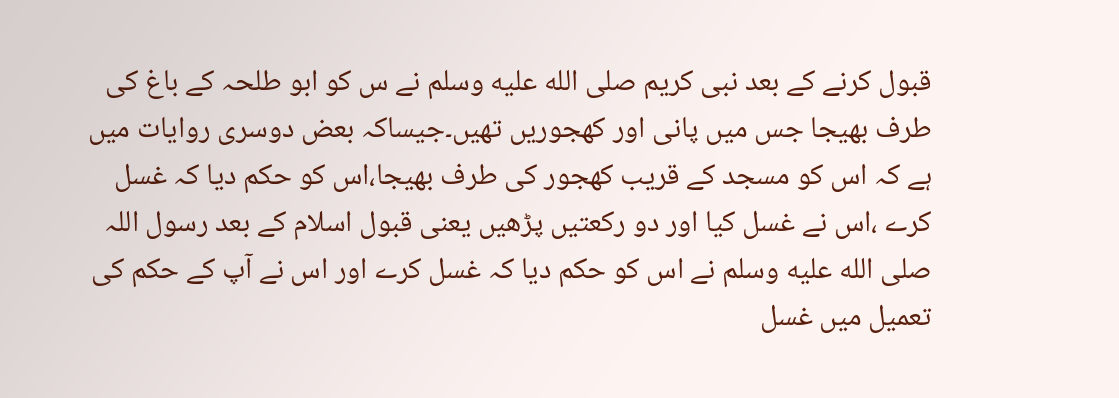قبول کرنے کے بعد نبی کریم صلى الله عليه وسلم نے س کو ابو طلحہ کے باغ کی طرف بھیجا جس میں پانی اور کھجوریں تھیں۔جیساکہ بعض دوسری روایات میں ہے کہ اس کو مسجد کے قریب کھجور کی طرف بھیجا،اس کو حکم دیا کہ غسل کرے ،اس نے غسل کیا اور دو رکعتیں پڑھیں یعنی قبول اسلام کے بعد رسول اللہ صلى الله عليه وسلم نے اس کو حکم دیا کہ غسل کرے اور اس نے آپ کے حکم کی تعمیل میں غسل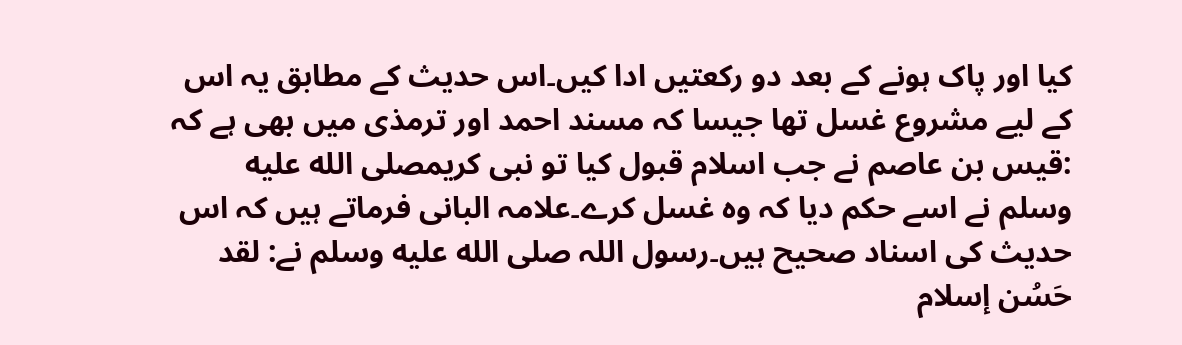کیا اور پاک ہونے کے بعد دو رکعتیں ادا کیں۔اس حدیث کے مطابق یہ اس کے لیے مشروع غسل تھا جیسا کہ مسند احمد اور ترمذی میں بھی ہے کہ :قیس بن عاصم نے جب اسلام قبول کیا تو نبی کریمصلى الله عليه وسلم نے اسے حکم دیا کہ وہ غسل کرے۔علامہ البانی فرماتے ہیں کہ اس حدیث کی اسناد صحیح ہیں۔رسول اللہ صلى الله عليه وسلم نے: لقد حَسُن إسلام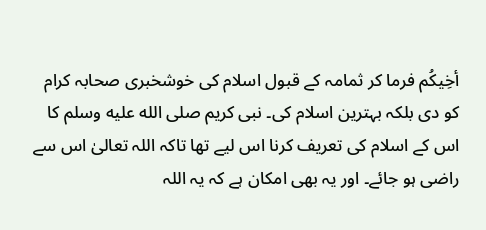أخِيكُم فرما کر ثمامہ کے قبول اسلام کی خوشخبری صحابہ کرام کو دی بلکہ بہترین اسلام کی۔ نبی کریم صلى الله عليه وسلم کا اس کے اسلام کی تعریف کرنا اس لیے تھا تاکہ اللہ تعالیٰ اس سے راضی ہو جائے۔ اور یہ بھی امکان ہے کہ یہ اللہ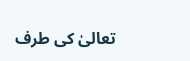تعالیٰ کی طرف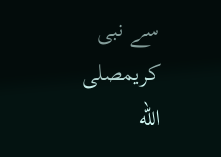سے نبی کریمصلى الله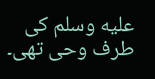عليه وسلم کی طرف وحی تھی۔